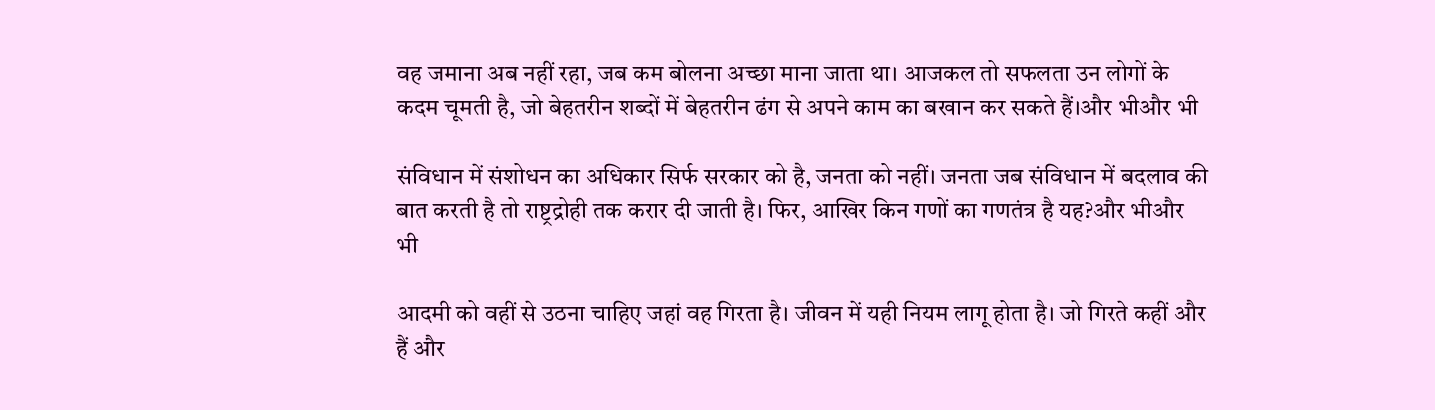वह जमाना अब नहीं रहा, जब कम बोलना अच्छा माना जाता था। आजकल तो सफलता उन लोगों के कदम चूमती है, जो बेहतरीन शब्दों में बेहतरीन ढंग से अपने काम का बखान कर सकते हैं।और भीऔर भी

संविधान में संशोधन का अधिकार सिर्फ सरकार को है, जनता को नहीं। जनता जब संविधान में बदलाव की बात करती है तो राष्ट्रद्रोही तक करार दी जाती है। फिर, आखिर किन गणों का गणतंत्र है यह?और भीऔर भी

आदमी को वहीं से उठना चाहिए जहां वह गिरता है। जीवन में यही नियम लागू होता है। जो गिरते कहीं और हैं और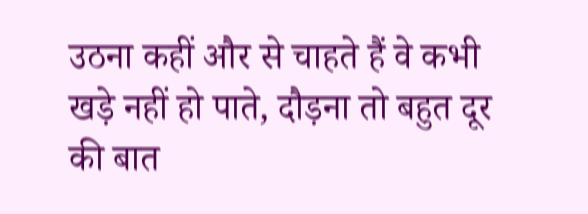उठना कहीं और से चाहते हैं वे कभी खड़े नहीं हो पाते, दौड़ना तो बहुत दूर की बात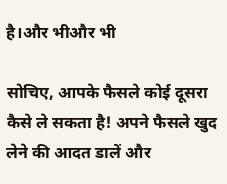है।और भीऔर भी

सोचिए, आपके फैसले कोई दूसरा कैसे ले सकता है! अपने फैसले खुद लेने की आदत डालें और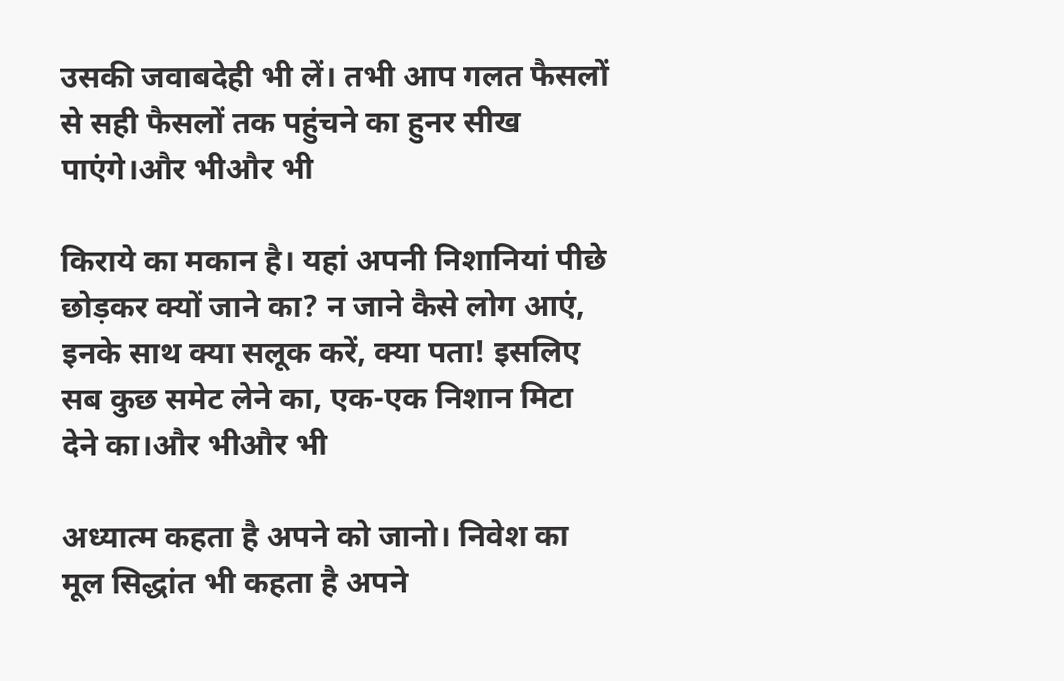उसकी जवाबदेही भी लें। तभी आप गलत फैसलों से सही फैसलों तक पहुंचने का हुनर सीख पाएंगे।और भीऔर भी

किराये का मकान है। यहां अपनी निशानियां पीछे छोड़कर क्यों जाने का? न जाने कैसे लोग आएं, इनके साथ क्या सलूक करें, क्या पता! इसलिए सब कुछ समेट लेने का, एक-एक निशान मिटा देने का।और भीऔर भी

अध्यात्म कहता है अपने को जानो। निवेश का मूल सिद्धांत भी कहता है अपने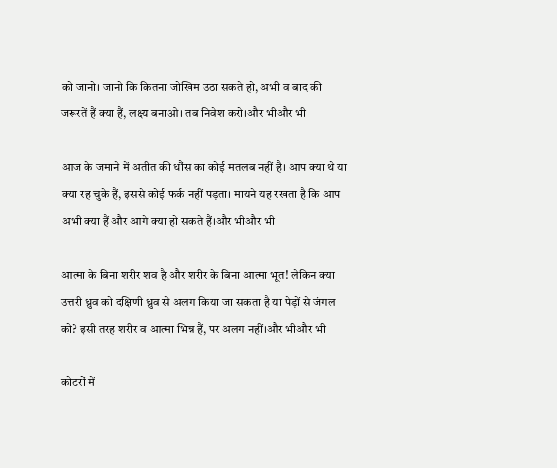को जानो। जानो कि कितना जोखिम उठा सकते हो, अभी व बाद की जरूरतें हैं क्या हैं, लक्ष्य बनाओ। तब निवेश करो।और भीऔर भी

आज के जमाने में अतीत की धौंस का कोई मतलब नहीं है। आप क्या थे या क्या रह चुके हैं, इससे कोई फर्क नहीं पड़ता। मायने यह रखता है कि आप अभी क्या हैं और आगे क्या हो सकते हैं।और भीऔर भी

आत्मा के बिना शरीर शव है और शरीर के बिना आत्मा भूत! लेकिन क्या उत्तरी ध्रुव को दक्षिणी ध्रुव से अलग किया जा सकता है या पेड़ों से जंगल को? इसी तरह शरीर व आत्मा भिन्न हैं, पर अलग नहीं।और भीऔर भी

कोटरों में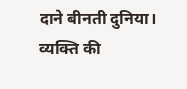दाने बीनती दुनिया। व्यक्ति की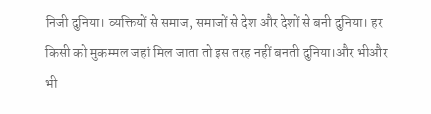निजी दुनिया। व्यक्तियों से समाज, समाजों से देश और देशों से बनी दुनिया। हर किसी को मुकम्मल जहां मिल जाता तो इस तरह नहीं बनती दुनिया।और भीऔर भी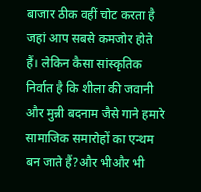बाजार ठीक वहीं चोट करता है जहां आप सबसे कमजोर होते हैं। लेकिन कैसा सांस्कृतिक निर्वात है कि शीला की जवानी और मुन्नी बदनाम जैसे गाने हमारे सामाजिक समारोहों का एन्थम बन जाते हैं?और भीऔर भी